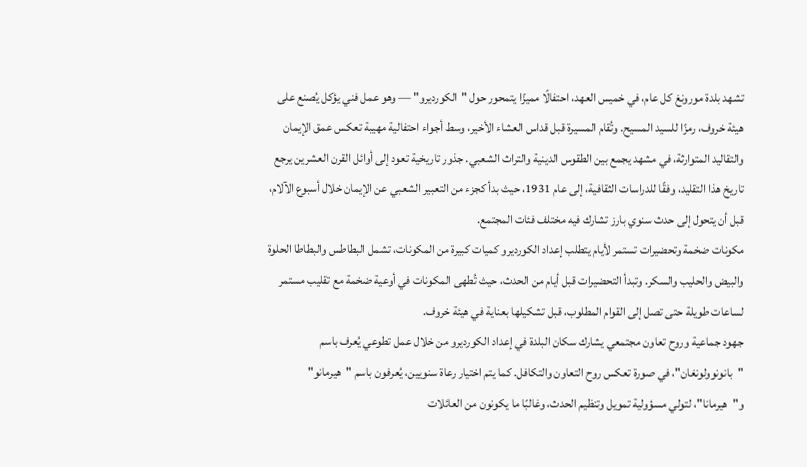تشهد بلدة مورونغ كل عام، في خميس العهد، احتفالًا مميزًا يتمحور حول "الكورديرو" — وهو عمل فني يؤكل يُصنع على هيئة خروف، رمزًا للسيد المسيح. وتُقام المسيرة قبل قداس العشاء الأخير، وسط أجواء احتفالية مهيبة تعكس عمق الإيمان والتقاليد المتوارثة، في مشهد يجمع بين الطقوس الدينية والتراث الشعبي. جذور تاريخية تعود إلى أوائل القرن العشرين يرجع تاريخ هذا التقليد، وفقًا للدراسات الثقافية، إلى عام 1931، حيث بدأ كجزء من التعبير الشعبي عن الإيمان خلال أسبوع الآلام، قبل أن يتحول إلى حدث سنوي بارز تشارك فيه مختلف فئات المجتمع.
مكونات ضخمة وتحضيرات تستمر لأيام يتطلب إعداد الكورديرو كميات كبيرة من المكونات، تشمل البطاطس والبطاطا الحلوة والبيض والحليب والسكر. وتبدأ التحضيرات قبل أيام من الحدث، حيث تُطهى المكونات في أوعية ضخمة مع تقليب مستمر لساعات طويلة حتى تصل إلى القوام المطلوب، قبل تشكيلها بعناية في هيئة خروف.
جهود جماعية وروح تعاون مجتمعي يشارك سكان البلدة في إعداد الكورديرو من خلال عمل تطوعي يُعرف باسم "بانونوولونغان"، في صورة تعكس روح التعاون والتكافل. كما يتم اختيار رعاة سنويين، يُعرفون باسم "هيرمانو" و"هيرمانا"، لتولي مسؤولية تمويل وتنظيم الحدث، وغالبًا ما يكونون من العائلات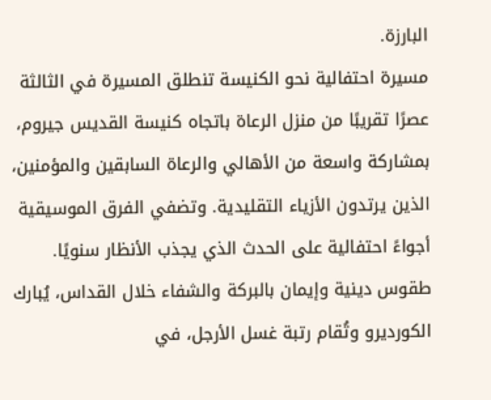البارزة.
مسيرة احتفالية نحو الكنيسة تنطلق المسيرة في الثالثة عصرًا تقريبًا من منزل الرعاة باتجاه كنيسة القديس جيروم، بمشاركة واسعة من الأهالي والرعاة السابقين والمؤمنين، الذين يرتدون الأزياء التقليدية. وتضفي الفرق الموسيقية أجواءً احتفالية على الحدث الذي يجذب الأنظار سنويًا.
طقوس دينية وإيمان بالبركة والشفاء خلال القداس، يُبارك الكورديرو وتُقام رتبة غسل الأرجل، في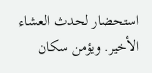استحضار لحدث العشاء الأخير. ويؤمن سكان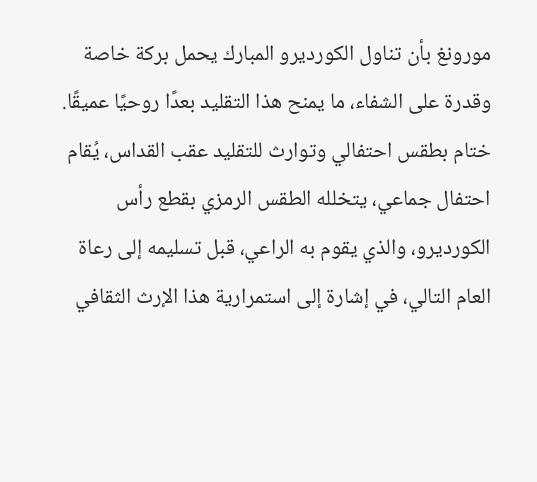مورونغ بأن تناول الكورديرو المبارك يحمل بركة خاصة وقدرة على الشفاء، ما يمنح هذا التقليد بعدًا روحيًا عميقًا.
ختام بطقس احتفالي وتوارث للتقليد عقب القداس، يُقام احتفال جماعي، يتخلله الطقس الرمزي بقطع رأس الكورديرو، والذي يقوم به الراعي، قبل تسليمه إلى رعاة العام التالي، في إشارة إلى استمرارية هذا الإرث الثقافي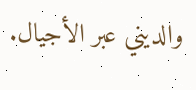والديني عبر الأجيال.